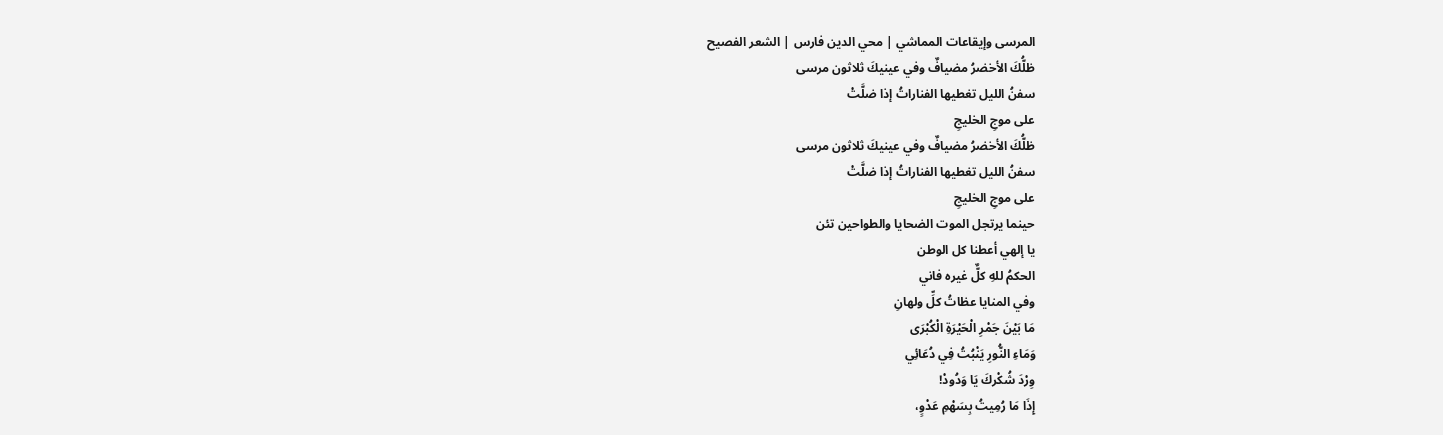المرسى وإيقاعات المماشي | محي الدين فارس | الشعر الفصيح
ظلُّكَ الأخضرُ مضيافٌ وفي عينيكَ ثلاثون مرسى
سفنُ الليل تغطيها الفناراتُ إذا ضلَّتْ
على موجِ الخليجِ
ظلُّكَ الأخضرُ مضيافٌ وفي عينيكَ ثلاثون مرسى
سفنُ الليل تغطيها الفناراتُ إذا ضلَّتْ
على موجِ الخليجِ
حينما يرتجل الموت الضحايا والطواحين تئن
يا إلهي أعطنا كل الوطن
الحكمُ للهِ كلٌّ غيره فاني
وفي المنايا عظاتُ كلِّ ولهانِ
مَا بَيْنَ جَمْرِ الْحَيْرَةِ الْكُبْرَى
وَمَاءِ النُّورِ يَنْبُتُ فِي دُعَائِي
وِرْدَ شُكْركَ يَا وَدُودْ!
إِذَا مَا رُمِيتُ بِسَهْمِ عَدْوٍ،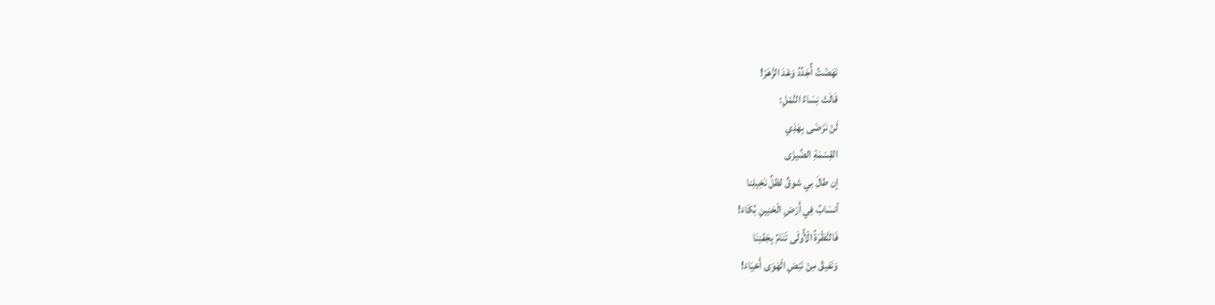نَهَضْتُ أُجَدِّدُ وَعْدَ الزَّهَرْ!
قَالَتْ نِسَاءُ النَّمْلِ:
لَنْ نَرْضَى بِهَذِي
القِسْمَةِ الضِّيزَى
إن طالَ بي شوقٌ لظلِّ نَخِيلِنا
أنسَابُ فِي أَرْضِ الْحَنِينِ بُكَاءَ!
فَالنَّظْرَةُ الْأُولَى تَنَامُ بِجَفْنِنَا
وَنَفيقُ مِنْ نَبْضِ الْهَوَى أَحْيَاءَ!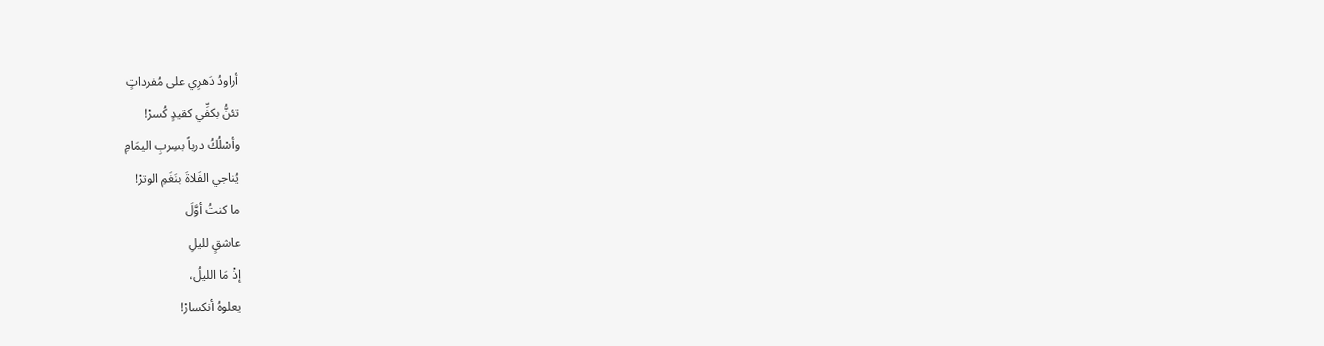أراودُ دَهرِي على مُفرداتٍ
تئنُّ بكفِّي كقيدٍ كُسرْ!
وأسْلُكُ درباً بسِربِ اليمَامِ
يُناجي الفَلاةَ بنَغَمِ الوترْ!
ما كنتُ أوَّلَ
عاشقٍ لليلِ
إذْ مَا الليلُ،
يعلوهُ أنكسارْ!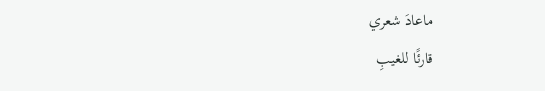ماعادَ شعري
قارئًا للغيبِ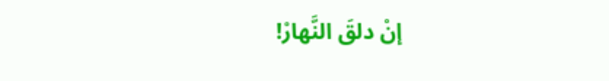إنْ دلقَ النَّهارْ!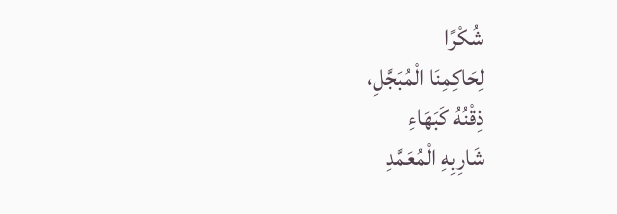شُكْرًا
لِحَاكِمِنَا الْمُبَجَّلِ،
ذِقْنُهُ كَبَهَاءِ
شَارِبِهِ الْمُعَمَّدِ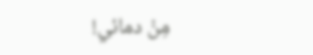مِنْ دمائي!